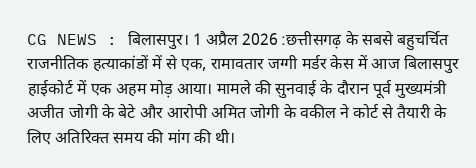CG NEWS : बिलासपुर। 1 अप्रैल 2026 :छत्तीसगढ़ के सबसे बहुचर्चित राजनीतिक हत्याकांडों में से एक, रामावतार जग्गी मर्डर केस में आज बिलासपुर हाईकोर्ट में एक अहम मोड़ आया। मामले की सुनवाई के दौरान पूर्व मुख्यमंत्री अजीत जोगी के बेटे और आरोपी अमित जोगी के वकील ने कोर्ट से तैयारी के लिए अतिरिक्त समय की मांग की थी।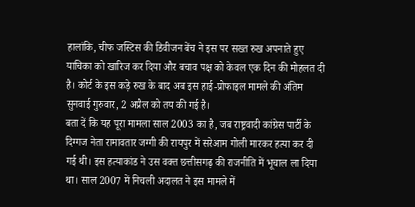हालांकि, चीफ जस्टिस की डिवीजन बेंच ने इस पर सख्त रुख अपनाते हुए याचिका को खारिज कर दिया और बचाव पक्ष को केवल एक दिन की मोहलत दी है। कोर्ट के इस कड़े रुख के बाद अब इस हाई-प्रोफाइल मामले की अंतिम सुनवाई गुरुवार, 2 अप्रैल को तय की गई है।
बता दें कि यह पूरा मामला साल 2003 का है, जब राष्ट्रवादी कांग्रेस पार्टी के दिग्गज नेता रामावतार जग्गी की रायपुर में सरेआम गोली मारकर हत्या कर दी गई थी। इस हत्याकांड ने उस वक्त छत्तीसगढ़ की राजनीति में भूचाल ला दिया था। साल 2007 में निचली अदालत ने इस मामले में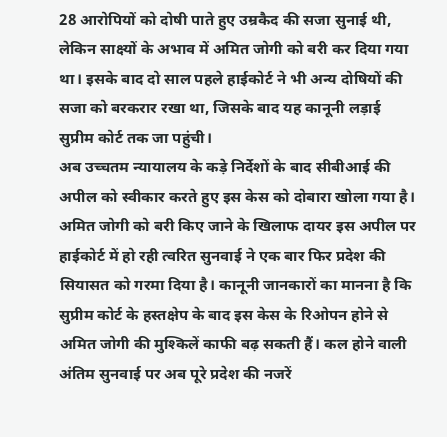28 आरोपियों को दोषी पाते हुए उम्रकैद की सजा सुनाई थी, लेकिन साक्ष्यों के अभाव में अमित जोगी को बरी कर दिया गया था। इसके बाद दो साल पहले हाईकोर्ट ने भी अन्य दोषियों की सजा को बरकरार रखा था, जिसके बाद यह कानूनी लड़ाई सुप्रीम कोर्ट तक जा पहुंची।
अब उच्चतम न्यायालय के कड़े निर्देशों के बाद सीबीआई की अपील को स्वीकार करते हुए इस केस को दोबारा खोला गया है। अमित जोगी को बरी किए जाने के खिलाफ दायर इस अपील पर हाईकोर्ट में हो रही त्वरित सुनवाई ने एक बार फिर प्रदेश की सियासत को गरमा दिया है। कानूनी जानकारों का मानना है कि सुप्रीम कोर्ट के हस्तक्षेप के बाद इस केस के रिओपन होने से अमित जोगी की मुश्किलें काफी बढ़ सकती हैं। कल होने वाली अंतिम सुनवाई पर अब पूरे प्रदेश की नजरें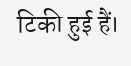टिकी हुई हैं।